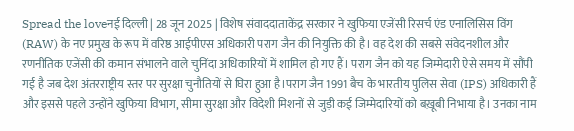Spread the loveनई दिल्ली | 28 जून 2025 | विशेष संवाददाताकेंद्र सरकार ने खुफिया एजेंसी रिसर्च एंड एनालिसिस विंग (RAW) के नए प्रमुख के रूप में वरिष्ठ आईपीएस अधिकारी पराग जैन की नियुक्ति की है। वह देश की सबसे संवेदनशील और रणनीतिक एजेंसी की कमान संभालने वाले चुनिंदा अधिकारियों में शामिल हो गए हैं। पराग जैन को यह जिम्मेदारी ऐसे समय में सौंपी गई है जब देश अंतरराष्ट्रीय स्तर पर सुरक्षा चुनौतियों से घिरा हुआ है।पराग जैन 1991 बैच के भारतीय पुलिस सेवा (IPS) अधिकारी हैं और इससे पहले उन्होंने खुफिया विभाग, सीमा सुरक्षा और विदेशी मिशनों से जुड़ी कई जिम्मेदारियों को बख़ूबी निभाया है। उनका नाम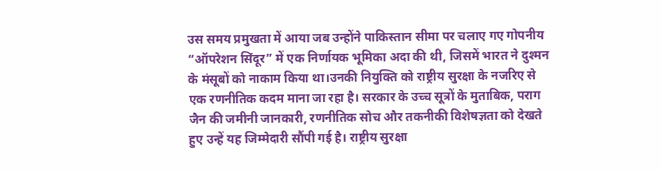उस समय प्रमुखता में आया जब उन्होंने पाकिस्तान सीमा पर चलाए गए गोपनीय “ऑपरेशन सिंदूर” में एक निर्णायक भूमिका अदा की थी, जिसमें भारत ने दुश्मन के मंसूबों को नाकाम किया था।उनकी नियुक्ति को राष्ट्रीय सुरक्षा के नजरिए से एक रणनीतिक कदम माना जा रहा है। सरकार के उच्च सूत्रों के मुताबिक, पराग जैन की जमीनी जानकारी, रणनीतिक सोच और तकनीकी विशेषज्ञता को देखते हुए उन्हें यह जिम्मेदारी सौंपी गई है। राष्ट्रीय सुरक्षा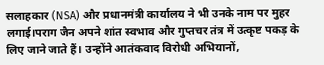सलाहकार (NSA) और प्रधानमंत्री कार्यालय ने भी उनके नाम पर मुहर लगाई।पराग जैन अपने शांत स्वभाव और गुप्तचर तंत्र में उत्कृष्ट पकड़ के लिए जाने जाते हैं। उन्होंने आतंकवाद विरोधी अभियानों,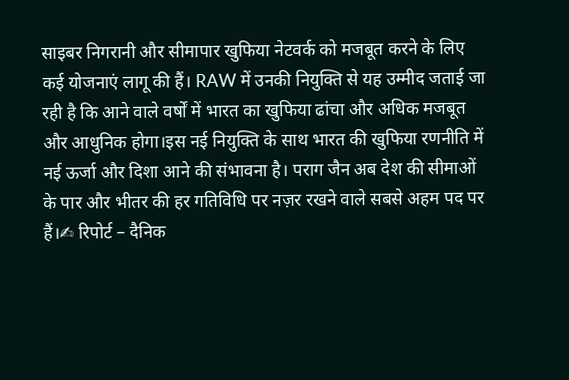साइबर निगरानी और सीमापार खुफिया नेटवर्क को मजबूत करने के लिए कई योजनाएं लागू की हैं। RAW में उनकी नियुक्ति से यह उम्मीद जताई जा रही है कि आने वाले वर्षों में भारत का खुफिया ढांचा और अधिक मजबूत और आधुनिक होगा।इस नई नियुक्ति के साथ भारत की खुफिया रणनीति में नई ऊर्जा और दिशा आने की संभावना है। पराग जैन अब देश की सीमाओं के पार और भीतर की हर गतिविधि पर नज़र रखने वाले सबसे अहम पद पर हैं।✍ रिपोर्ट – दैनिक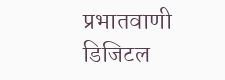प्रभातवाणी डिजिटल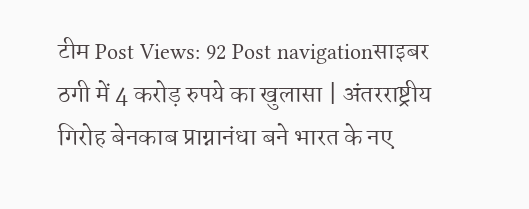टीम Post Views: 92 Post navigationसाइबर ठगी में 4 करोड़ रुपये का खुलासा | अंतरराष्ट्रीय गिरोह बेनकाब प्राग्नानंधा बने भारत के नए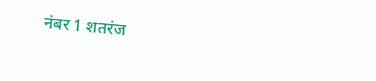नंबर 1 शतरंज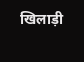खिलाड़ी